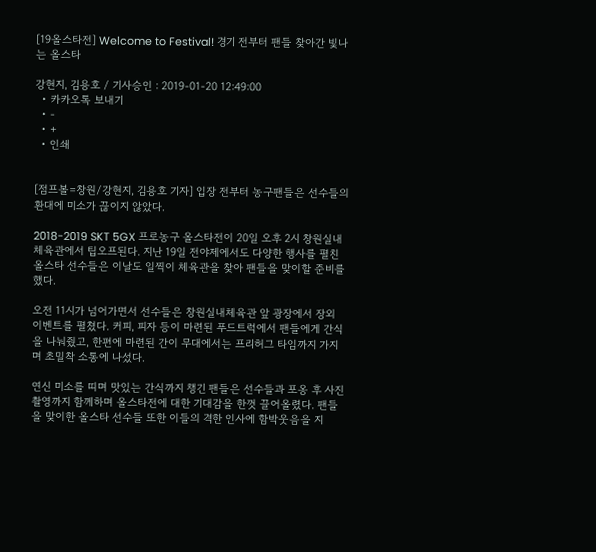[19올스타전] Welcome to Festival! 경기 전부터 팬들 찾아간 빛나는 올스타

강현지, 김용호 / 기사승인 : 2019-01-20 12:49:00
  • 카카오톡 보내기
  • -
  • +
  • 인쇄


[점프볼=창원/강현지, 김용호 기자] 입장 전부터 농구팬들은 선수들의 환대에 미소가 끊이지 않았다.

2018-2019 SKT 5GX 프로농구 올스타전이 20일 오후 2시 창원실내체육관에서 팁오프된다. 지난 19일 전야제에서도 다양한 행사를 펼친 올스타 선수들은 이날도 일찍이 체육관을 찾아 팬들을 맞이할 준비를 했다.

오전 11시가 넘어가면서 선수들은 창원실내체육관 앞 광장에서 장외 이벤트를 펼쳤다. 커피, 피자 등이 마련된 푸드트럭에서 팬들에게 간식을 나눠줬고, 한편에 마련된 간이 무대에서는 프리허그 타임까지 가지며 초밀착 소통에 나섰다.

연신 미소를 띠며 맛있는 간식까지 챙긴 팬들은 선수들과 포옹 후 사진촬영까지 함께하며 올스타전에 대한 기대감을 한껏 끌어올렸다. 팬들을 맞이한 올스타 선수들 또한 이들의 격한 인사에 함박웃음을 지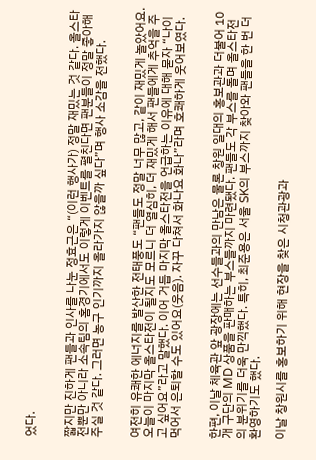었다.


짧지만 진하게 팬들과 인사를 나눈 정효근은 “(이런 행사가) 정말 재밌는 것 같다. 올스타전뿐만 아니라 소속팀의 홈경기에서도 이렇게 이벤트를 펼친다면 팬분들이 정말 좋아해주실 것 같다. 그러면 농구 인기까지 올라가지 않을까 싶다”며 행사 소감을 전했다.


여전히 유쾌한 에너지를 발산한 전태풍도 “팬들도 정말 너무 많고, 같이 재밌게 놀았어요. 오늘이 마지막 올스타전이 될지도 모르니 더 열심히, 더 재밌게 해서 팬들에게 추억을 주고 싶어요”라고 말했다. 이어 거듭 마지막 올스타전을 언급하는 이유에 대해 묻자 “나이 먹어서 은퇴할 수도 있어요(웃음). 자꾸 다쳐서 화나요 화나”라며 호쾌하게 웃어보였다.


한편, 이날 체육관 앞 광장에는 선수들과의 만남은 물론 창원 일대의 홍보관과 더불어 10개 구단의 MD 상품을 판매하는 부스들까지 마련됐다. 팬들도 각 부스를 돌며 올스타전의 분위기를 더욱 만끽했다. 특히, 최준용은 서울 SK의 부스까지 찾아와 팬들을 한 번 더 환영하기도 했다.

이날 창원시를 홍보하기 위해 현장을 찾은 시청관광과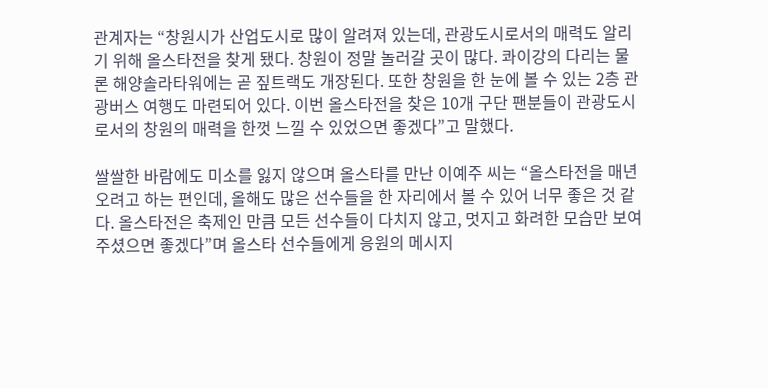관계자는 “창원시가 산업도시로 많이 알려져 있는데, 관광도시로서의 매력도 알리기 위해 올스타전을 찾게 됐다. 창원이 정말 놀러갈 곳이 많다. 콰이강의 다리는 물론 해양솔라타워에는 곧 짚트랙도 개장된다. 또한 창원을 한 눈에 볼 수 있는 2층 관광버스 여행도 마련되어 있다. 이번 올스타전을 찾은 10개 구단 팬분들이 관광도시로서의 창원의 매력을 한껏 느낄 수 있었으면 좋겠다”고 말했다.

쌀쌀한 바람에도 미소를 잃지 않으며 올스타를 만난 이예주 씨는 “올스타전을 매년 오려고 하는 편인데, 올해도 많은 선수들을 한 자리에서 볼 수 있어 너무 좋은 것 같다. 올스타전은 축제인 만큼 모든 선수들이 다치지 않고, 멋지고 화려한 모습만 보여주셨으면 좋겠다”며 올스타 선수들에게 응원의 메시지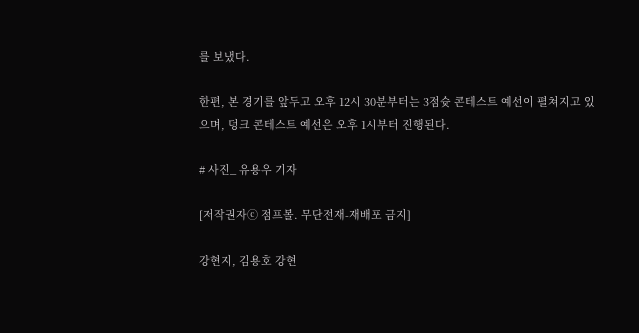를 보냈다.

한편, 본 경기를 앞두고 오후 12시 30분부터는 3점슛 콘테스트 예선이 펼쳐지고 있으며, 덩크 콘테스트 예선은 오후 1시부터 진행된다.

# 사진_ 유용우 기자

[저작권자ⓒ 점프볼. 무단전재-재배포 금지]

강현지, 김용호 강현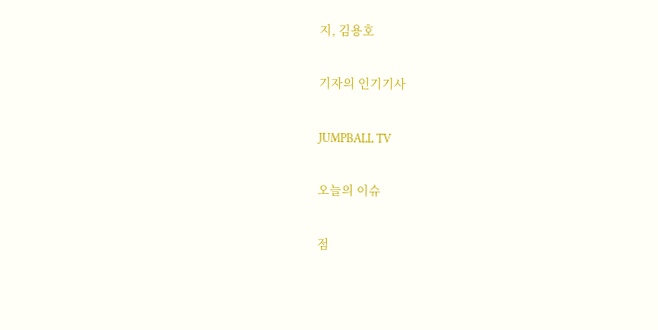지, 김용호

기자의 인기기사

JUMPBALL TV

오늘의 이슈

점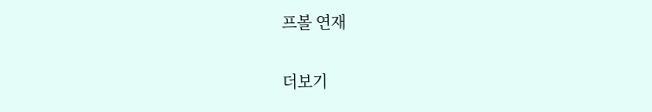프볼 연재

더보기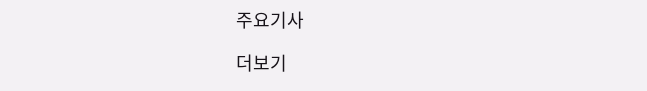주요기사

더보기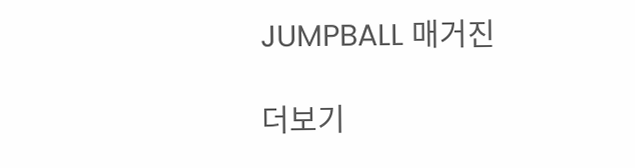JUMPBALL 매거진

더보기